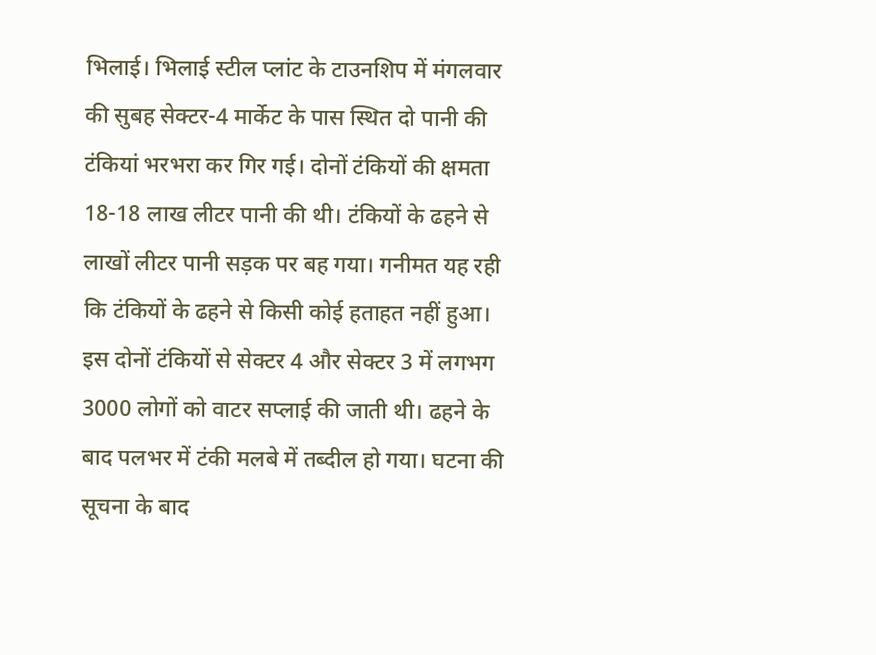भिलाई। भिलाई स्टील प्लांट के टाउनशिप में मंगलवार की सुबह सेक्टर-4 मार्केट के पास स्थित दो पानी की टंकियां भरभरा कर गिर गई। दोनों टंकियों की क्षमता 18-18 लाख लीटर पानी की थी। टंकियों के ढहने से लाखों लीटर पानी सड़क पर बह गया। गनीमत यह रही कि टंकियों के ढहने से किसी कोई हताहत नहीं हुआ। इस दोनों टंकियों से सेक्टर 4 और सेक्टर 3 में लगभग 3000 लोगों को वाटर सप्लाई की जाती थी। ढहने के बाद पलभर में टंकी मलबे में तब्दील हो गया। घटना की सूचना के बाद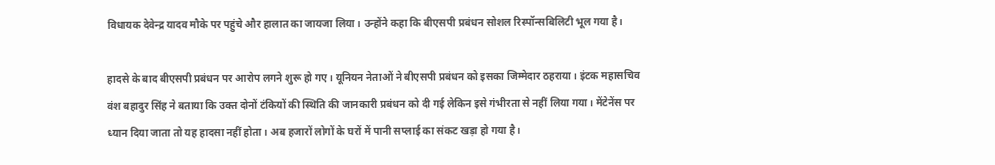विधायक देवेन्द्र यादव मौके पर पहुंचे और हालात का जायजा लिया। उन्होंने कहा कि बीएसपी प्रबंधन सोशल रिस्पॉन्सबिलिटी भूल गया है।

हादसे के बाद बीएसपी प्रबंधन पर आरोप लगने शुरू हो गए। यूनियन नेताओं ने बीएसपी प्रबंधन को इसका जिम्मेदार ठहराया। इंटक महासचिव वंश बहादुर सिंह ने बताया कि उक्त दोनों टंकियों की स्थिति की जानकारी प्रबंधन को दी गई लेकिन इसे गंभीरता से नहीं लिया गया। मेंटेनेंस पर ध्यान दिया जाता तो यह हादसा नहीं होता। अब हजारों लोगों के घरों में पानी सप्लाई का संकट खड़ा हो गया है।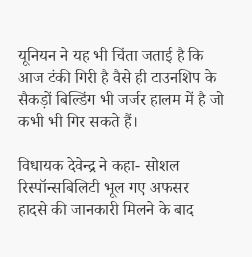यूनियन ने यह भी चिंता जताई है कि आज टंकी गिरी है वैसे ही टाउनशिप के सैकड़ों बिल्डिंग भी जर्जर हालम में है जो कभी भी गिर सकते हैं।

विधायक देवेन्द्र ने कहा- सोशल रिस्पॉन्सबिलिटी भूल गए अफसर
हादसे की जानकारी मिलने के बाद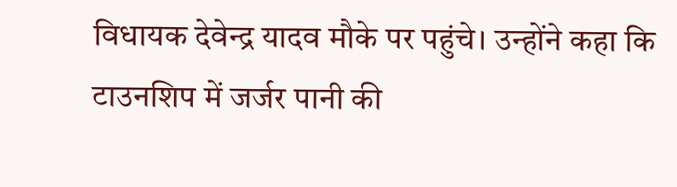विधायक देवेन्द्र यादव मौके पर पहुंचे। उन्होंने कहा कि टाउनशिप में जर्जर पानी की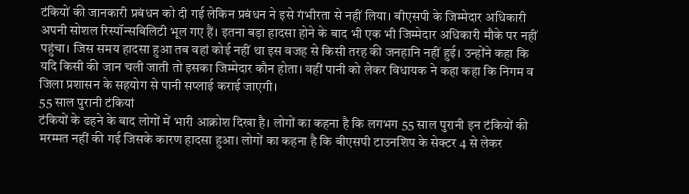टंकियों की जानकारी प्रबंधन को दी गई लेकिन प्रबंधन ने इसे गंभीरता से नहीं लिया। बीएसपी के जिम्मेदार अधिकारी अपनी सोशल रिस्पॉन्सबिलिटी भूल गए हैं। इतना बड़ा हादसा होने के बाद भी एक भी जिम्मेदार अधिकारी मौके पर नहीं पहुंचा। जिस समय हादसा हुआ तब वहां कोई नहीं था इस वजह से किसी तरह की जनहानि नहीं हुई। उन्होंने कहा कि यदि किसी की जान चली जाती तो इसका जिम्मेदार कौन होता। वहीं पानी को लेकर विधायक ने कहा कहा कि निगम व जिला प्रशासन के सहयोग से पानी सप्लाई कराई जाएगी।
55 साल पुरानी टंकियां
टंकियों के ढहने के बाद लोगों में भारी आक्रोश दिखा है। लोगों का कहना है कि लगभग 55 साल पुरानी इन टंकियों की मरम्मत नहीं की गई जिसके कारण हादसा हुआ। लोगों का कहना है कि बीएसपी टाउनशिप के सेक्टर 4 से लेकर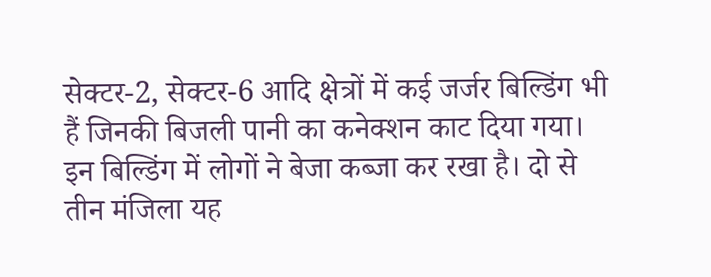सेक्टर-2, सेक्टर-6 आदि क्षेत्रों में कई जर्जर बिल्डिंग भी हैं जिनकी बिजली पानी का कनेक्शन काट दिया गया। इन बिल्डिंग में लोगों ने बेजा कब्जा कर रखा है। दो से तीन मंजिला यह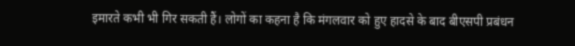इमारते कभी भी गिर सकती हैं। लोगों का कहना है कि मंगलवार को हुए हादसे के बाद बीएसपी प्रबंधन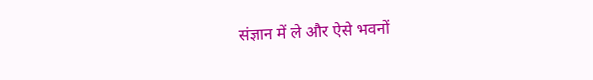संज्ञान में ले और ऐसे भवनों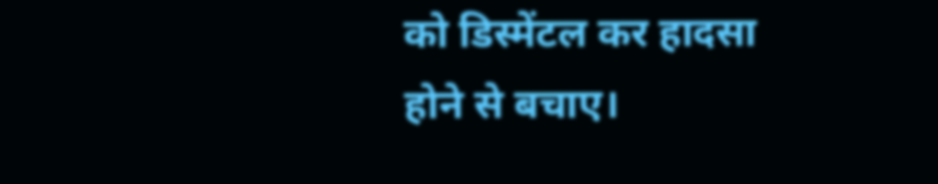को डिस्मेंटल कर हादसा होने से बचाए।